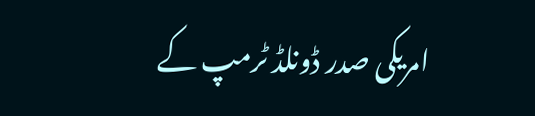امریکی صدر ڈونلڈ ٹرمپ کے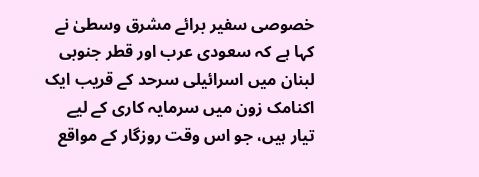خصوصی سفیر برائے مشرق وسطیٰ نے کہا ہے کہ سعودی عرب اور قطر جنوبی لبنان میں اسرائیلی سرحد کے قریب ایک اکنامک زون میں سرمایہ کاری کے لیے تیار ہیں، جو اس وقت روزگار کے مواقع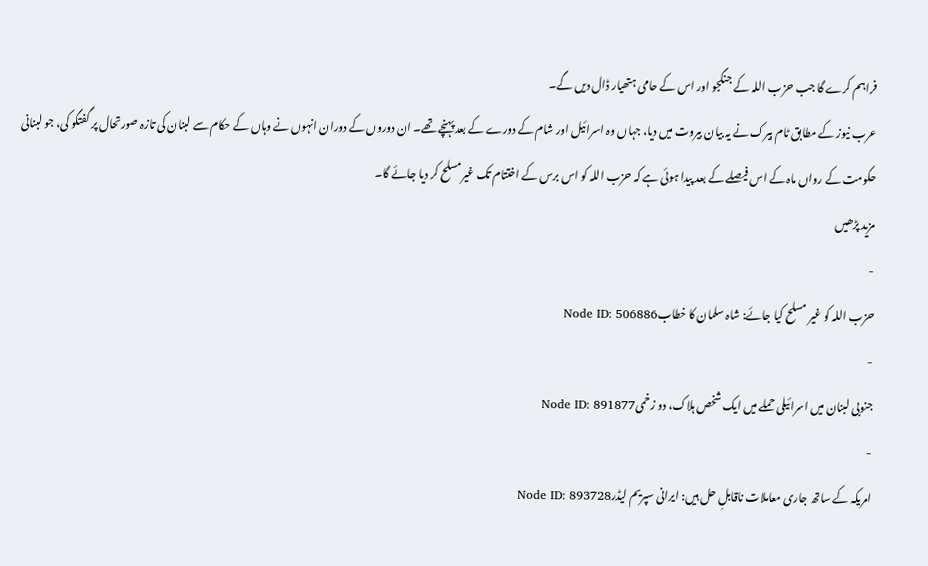فراہم کرے گا جب حزب اللہ کے جنگجو اور اس کے حامی ہتھیار ڈال دیں گے۔
عرب نیوز کے مطابق ٹام بیرک نے یہ بیان بیروت میں دیا، جہاں وہ اسرائیل اور شام کے دورے کے بعد پہنچے تھے۔ ان دوروں کے دوران انہوں نے وہاں کے حکام سے لبنان کی تازہ صورتحال پر گفتگو کی، جو لبنانی حکومت کے رواں ماہ کے اس فیصلے کے بعد پیدا ہوئی ہے کہ حزب اللہ کو اس برس کے اختتام تک غیرمسلح کر دیا جائے گا۔
مزید پڑھیں
-
حزب اللہ کو غیر مسلح کیا جائے: شاہ سلمان کا خطابNode ID: 506886
-
جنوبی لبنان میں اسرائیلی حملے میں ایک شخص ہلاک، دو زخمیNode ID: 891877
-
امریکہ کے ساتھ جاری معاملات ناقابلِ حل ہیں: ایرانی سپریم لیڈرNode ID: 893728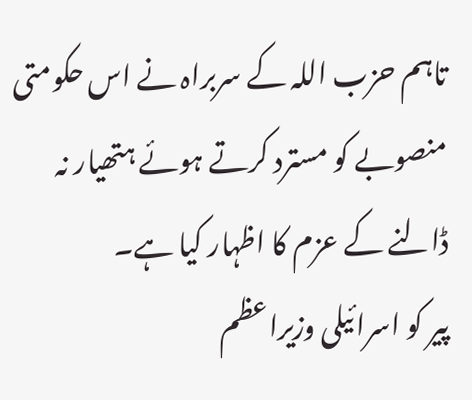تاہم حزب اللہ کے سربراہ نے اس حکومتی منصوبے کو مسترد کرتے ہوئے ہتھیار نہ ڈالنے کے عزم کا اظہار کیا ہے۔
پیر کو اسرائیلی وزیراعظم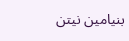بنیامین نیتن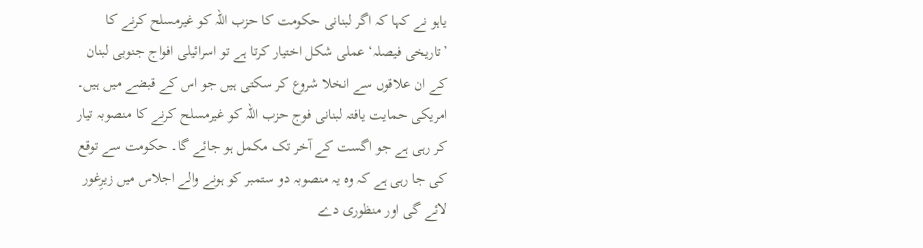یاہو نے کہا کہ اگر لبنانی حکومت کا حزب اللہ کو غیرمسلح کرنے کا ’تاریخی فیصلہ‘ عملی شکل اختیار کرتا ہے تو اسرائیلی افواج جنوبی لبنان کے ان علاقوں سے انخلا شروع کر سکتی ہیں جو اس کے قبضے میں ہیں۔
امریکی حمایت یافتہ لبنانی فوج حزب اللہ کو غیرمسلح کرنے کا منصوبہ تیار کر رہی ہے جو اگست کے آخر تک مکمل ہو جائے گا۔ حکومت سے توقع کی جا رہی ہے کہ وہ یہ منصوبہ دو ستمبر کو ہونے والے اجلاس میں زیرِغور لائے گی اور منظوری دے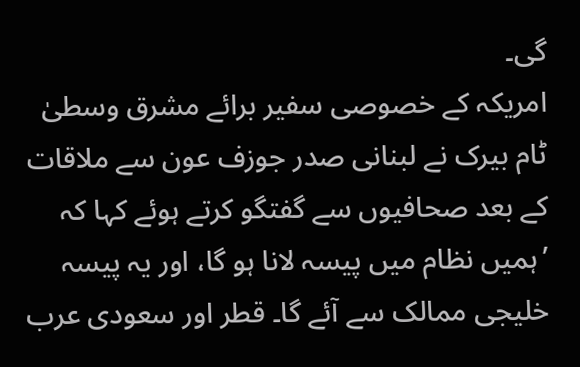گی۔
امریکہ کے خصوصی سفیر برائے مشرق وسطیٰ ٹام بیرک نے لبنانی صدر جوزف عون سے ملاقات کے بعد صحافیوں سے گفتگو کرتے ہوئے کہا کہ ’ہمیں نظام میں پیسہ لانا ہو گا، اور یہ پیسہ خلیجی ممالک سے آئے گا۔ قطر اور سعودی عرب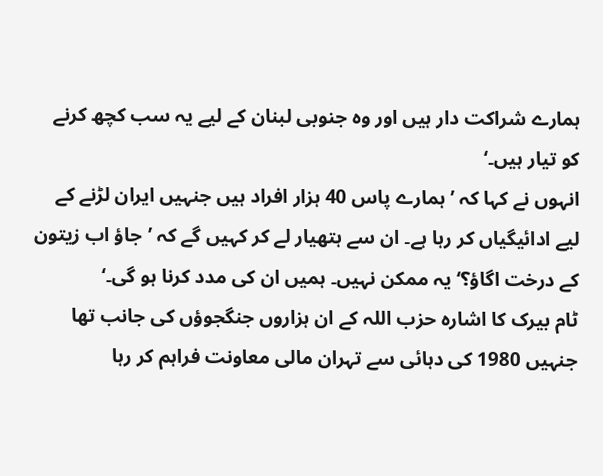ہمارے شراکت دار ہیں اور وہ جنوبی لبنان کے لیے یہ سب کچھ کرنے کو تیار ہیں۔‘
انہوں نے کہا کہ ’ہمارے پاس 40 ہزار افراد ہیں جنہیں ایران لڑنے کے لیے ادائیگیاں کر رہا ہے۔ ان سے ہتھیار لے کر کہیں گے کہ ’جاؤ اب زیتون کے درخت اگاؤ؟‘ یہ ممکن نہیں۔ ہمیں ان کی مدد کرنا ہو گی۔‘
ٹام بیرک کا اشارہ حزب اللہ کے ان ہزاروں جنگجوؤں کی جانب تھا جنہیں 1980 کی دہائی سے تہران مالی معاونت فراہم کر رہا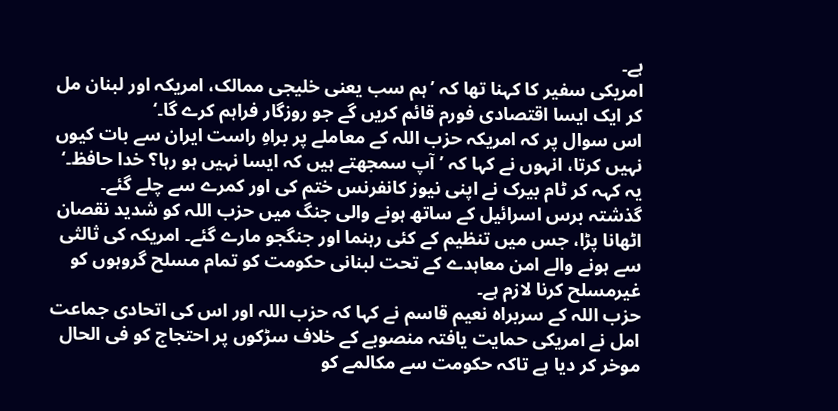ہے۔
امریکی سفیر کا کہنا تھا کہ ’ہم سب یعنی خلیجی ممالک، امریکہ اور لبنان مل کر ایک ایسا اقتصادی فورم قائم کریں گے جو روزگار فراہم کرے گا۔‘
اس سوال پر کہ امریکہ حزب اللہ کے معاملے پر براہِ راست ایران سے بات کیوں نہیں کرتا، انہوں نے کہا کہ ’آپ سمجھتے ہیں کہ ایسا نہیں ہو رہا؟ خدا حافظ۔‘
یہ کہہ کر ٹام بیرک نے اپنی نیوز کانفرنس ختم کی اور کمرے سے چلے گئے۔
گذشتہ برس اسرائیل کے ساتھ ہونے والی جنگ میں حزب اللہ کو شدید نقصان اٹھانا پڑا، جس میں تنظیم کے کئی رہنما اور جنگجو مارے گئے۔ امریکہ کی ثالثی سے ہونے والے امن معاہدے کے تحت لبنانی حکومت کو تمام مسلح گروہوں کو غیرمسلح کرنا لازم ہے۔
حزب اللہ کے سربراہ نعیم قاسم نے کہا کہ حزب اللہ اور اس کی اتحادی جماعت امل نے امریکی حمایت یافتہ منصوبے کے خلاف سڑکوں پر احتجاج کو فی الحال موخر کر دیا ہے تاکہ حکومت سے مکالمے کو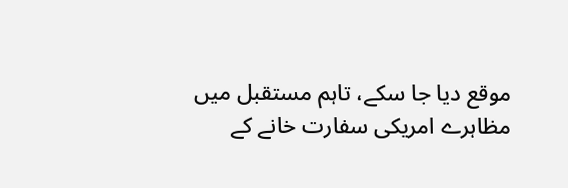موقع دیا جا سکے، تاہم مستقبل میں مظاہرے امریکی سفارت خانے کے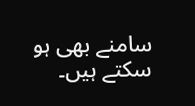سامنے بھی ہو سکتے ہیں۔